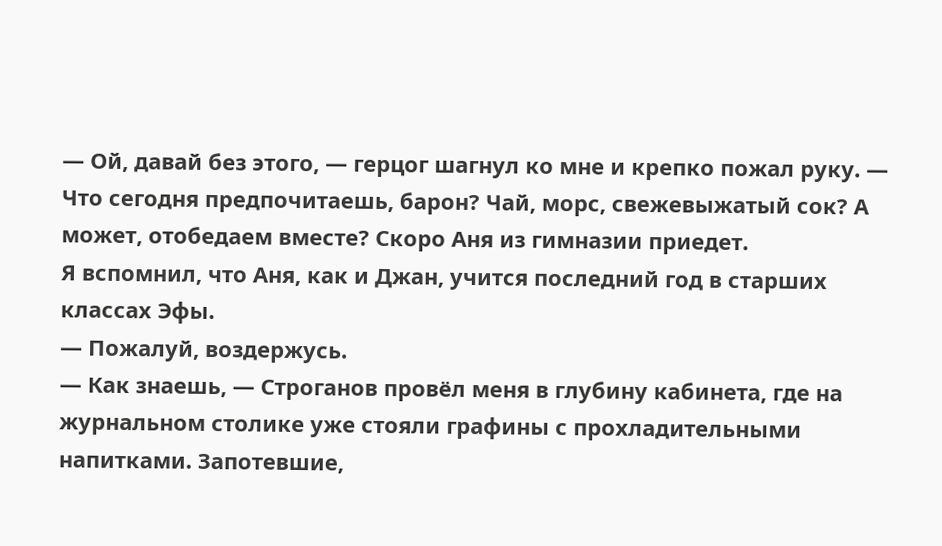— Ой, давай без этого, — герцог шагнул ко мне и крепко пожал руку. — Что сегодня предпочитаешь, барон? Чай, морс, свежевыжатый сок? А может, отобедаем вместе? Скоро Аня из гимназии приедет.
Я вспомнил, что Аня, как и Джан, учится последний год в старших классах Эфы.
— Пожалуй, воздержусь.
— Как знаешь, — Строганов провёл меня в глубину кабинета, где на журнальном столике уже стояли графины с прохладительными напитками. Запотевшие,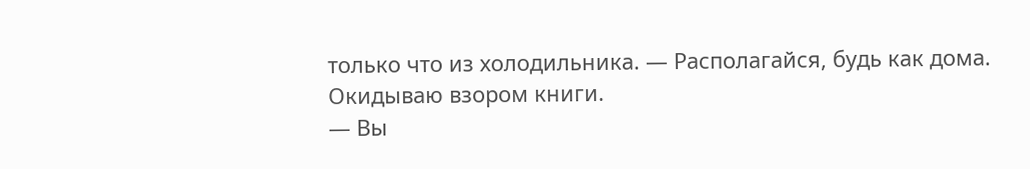только что из холодильника. — Располагайся, будь как дома.
Окидываю взором книги.
— Вы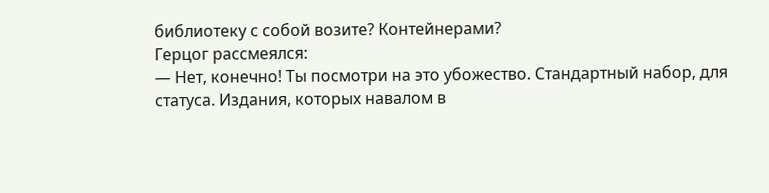библиотеку с собой возите? Контейнерами?
Герцог рассмеялся:
— Нет, конечно! Ты посмотри на это убожество. Стандартный набор, для статуса. Издания, которых навалом в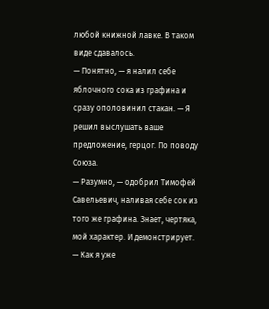любой книжной лавке. В таком виде сдавалось.
— Понятно, — я налил себе яблочного сока из графина и сразу ополовинил стакан. — Я решил выслушать ваше предложение, герцог. По поводу Союза.
— Разумно, — одобрил Тимофей Савельевич, наливая себе сок из того же графина. Знает, чертяка, мой характер. И демонстрирует. — Как я уже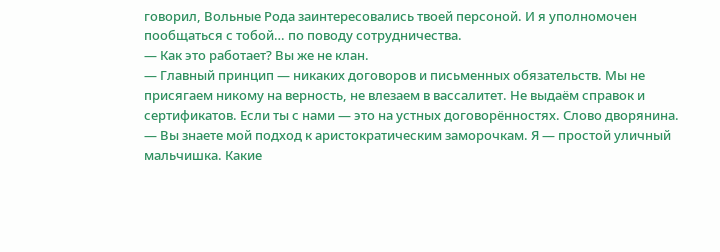говорил, Вольные Рода заинтересовались твоей персоной. И я уполномочен пообщаться с тобой… по поводу сотрудничества.
— Как это работает? Вы же не клан.
— Главный принцип — никаких договоров и письменных обязательств. Мы не присягаем никому на верность, не влезаем в вассалитет. Не выдаём справок и сертификатов. Если ты с нами — это на устных договорённостях. Слово дворянина.
— Вы знаете мой подход к аристократическим заморочкам. Я — простой уличный мальчишка. Какие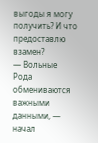выгоды я могу получить? И что предоставлю взамен?
— Вольные Рода обмениваются важными данными, — начал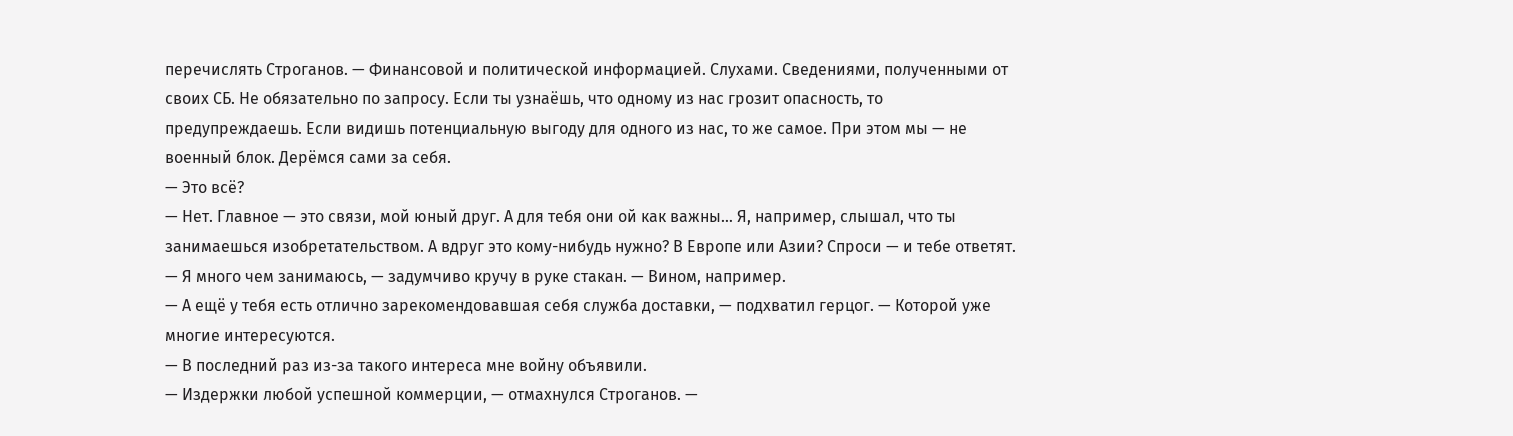перечислять Строганов. — Финансовой и политической информацией. Слухами. Сведениями, полученными от своих СБ. Не обязательно по запросу. Если ты узнаёшь, что одному из нас грозит опасность, то предупреждаешь. Если видишь потенциальную выгоду для одного из нас, то же самое. При этом мы — не военный блок. Дерёмся сами за себя.
— Это всё?
— Нет. Главное — это связи, мой юный друг. А для тебя они ой как важны… Я, например, слышал, что ты занимаешься изобретательством. А вдруг это кому-нибудь нужно? В Европе или Азии? Спроси — и тебе ответят.
— Я много чем занимаюсь, — задумчиво кручу в руке стакан. — Вином, например.
— А ещё у тебя есть отлично зарекомендовавшая себя служба доставки, — подхватил герцог. — Которой уже многие интересуются.
— В последний раз из-за такого интереса мне войну объявили.
— Издержки любой успешной коммерции, — отмахнулся Строганов. —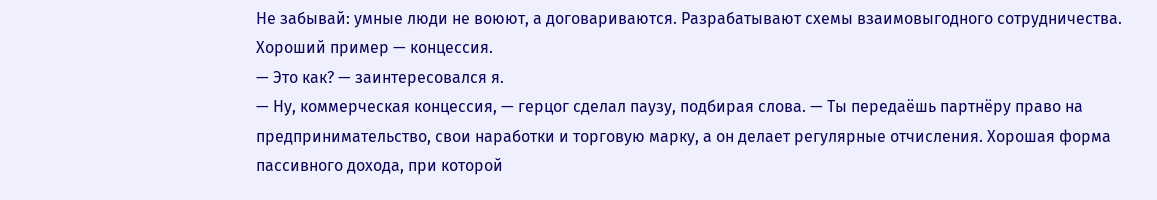Не забывай: умные люди не воюют, а договариваются. Разрабатывают схемы взаимовыгодного сотрудничества. Хороший пример — концессия.
— Это как? — заинтересовался я.
— Ну, коммерческая концессия, — герцог сделал паузу, подбирая слова. — Ты передаёшь партнёру право на предпринимательство, свои наработки и торговую марку, а он делает регулярные отчисления. Хорошая форма пассивного дохода, при которой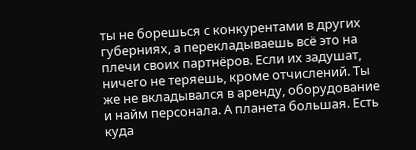ты не борешься с конкурентами в других губерниях, а перекладываешь всё это на плечи своих партнёров. Если их задушат, ничего не теряешь, кроме отчислений. Ты же не вкладывался в аренду, оборудование и найм персонала. А планета большая. Есть куда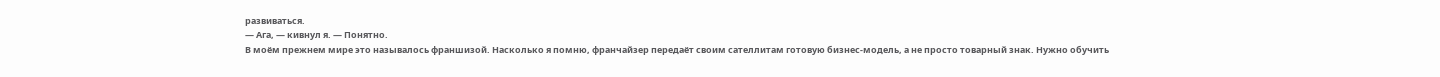развиваться.
— Ага, — кивнул я. — Понятно.
В моём прежнем мире это называлось франшизой. Насколько я помню, франчайзер передаёт своим сателлитам готовую бизнес-модель, а не просто товарный знак. Нужно обучить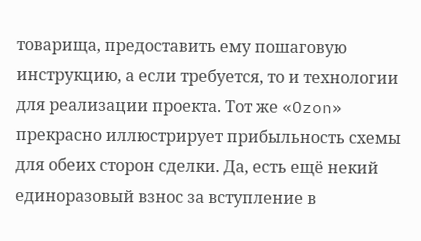товарища, предоставить ему пошаговую инструкцию, а если требуется, то и технологии для реализации проекта. Тот же «Ozon» прекрасно иллюстрирует прибыльность схемы для обеих сторон сделки. Да, есть ещё некий единоразовый взнос за вступление в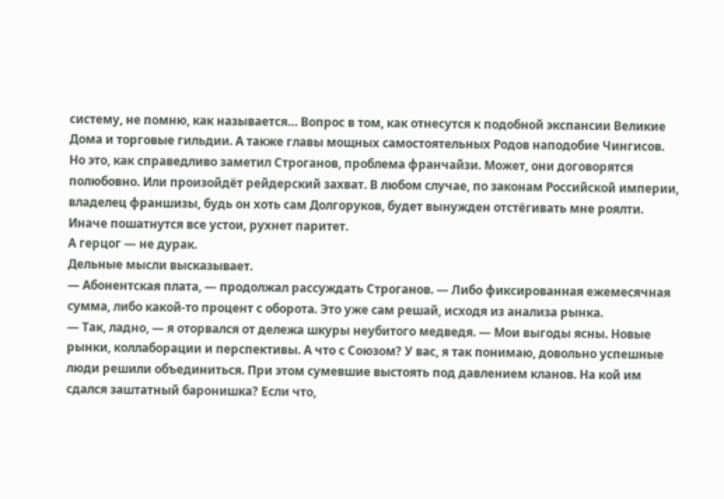систему, не помню, как называется… Вопрос в том, как отнесутся к подобной экспансии Великие Дома и торговые гильдии. А также главы мощных самостоятельных Родов наподобие Чингисов. Но это, как справедливо заметил Строганов, проблема франчайзи. Может, они договорятся полюбовно. Или произойдёт рейдерский захват. В любом случае, по законам Российской империи, владелец франшизы, будь он хоть сам Долгоруков, будет вынужден отстёгивать мне роялти. Иначе пошатнутся все устои, рухнет паритет.
А герцог — не дурак.
Дельные мысли высказывает.
— Абонентская плата, — продолжал рассуждать Строганов. — Либо фиксированная ежемесячная сумма, либо какой-то процент с оборота. Это уже сам решай, исходя из анализа рынка.
— Так, ладно, — я оторвался от дележа шкуры неубитого медведя. — Мои выгоды ясны. Новые рынки, коллаборации и перспективы. А что с Союзом? У вас, я так понимаю, довольно успешные люди решили объединиться. При этом сумевшие выстоять под давлением кланов. На кой им сдался заштатный баронишка? Если что,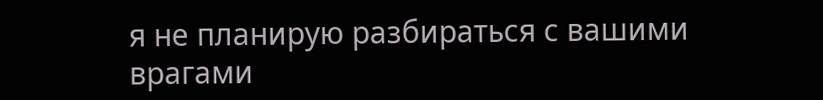я не планирую разбираться с вашими врагами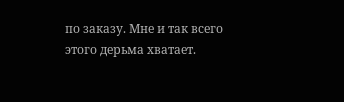по заказу. Мне и так всего этого дерьма хватает.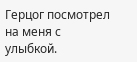Герцог посмотрел на меня с улыбкой.